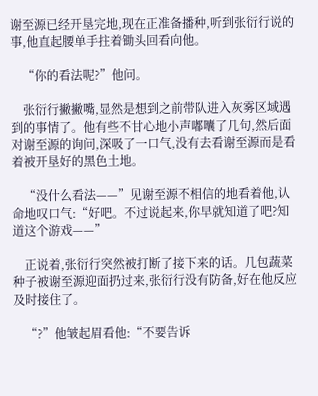谢至源已经开垦完地,现在正准备播种,听到张衍行说的事,他直起腰单手拄着锄头回看向他。

    “你的看法呢?”他问。

    张衍行撇撇嘴,显然是想到之前带队进入灰雾区域遇到的事情了。他有些不甘心地小声嘟囔了几句,然后面对谢至源的询问,深吸了一口气,没有去看谢至源而是看着被开垦好的黑色土地。

    “没什么看法——”见谢至源不相信的地看着他,认命地叹口气:“好吧。不过说起来,你早就知道了吧?知道这个游戏——”

    正说着,张衍行突然被打断了接下来的话。几包蔬菜种子被谢至源迎面扔过来,张衍行没有防备,好在他反应及时接住了。

    “?”他皱起眉看他:“不要告诉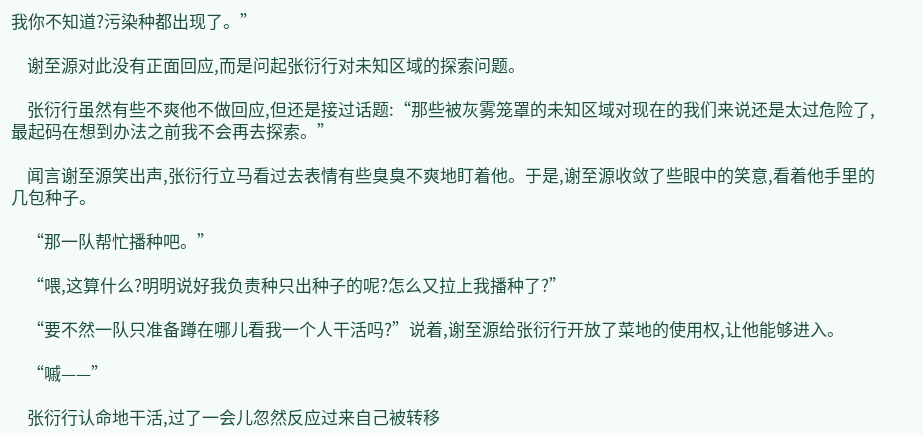我你不知道?污染种都出现了。”

    谢至源对此没有正面回应,而是问起张衍行对未知区域的探索问题。

    张衍行虽然有些不爽他不做回应,但还是接过话题:“那些被灰雾笼罩的未知区域对现在的我们来说还是太过危险了,最起码在想到办法之前我不会再去探索。”

    闻言谢至源笑出声,张衍行立马看过去表情有些臭臭不爽地盯着他。于是,谢至源收敛了些眼中的笑意,看着他手里的几包种子。

    “那一队帮忙播种吧。”

    “喂,这算什么?明明说好我负责种只出种子的呢?怎么又拉上我播种了?”

    “要不然一队只准备蹲在哪儿看我一个人干活吗?”说着,谢至源给张衍行开放了菜地的使用权,让他能够进入。

    “嘁——”

    张衍行认命地干活,过了一会儿忽然反应过来自己被转移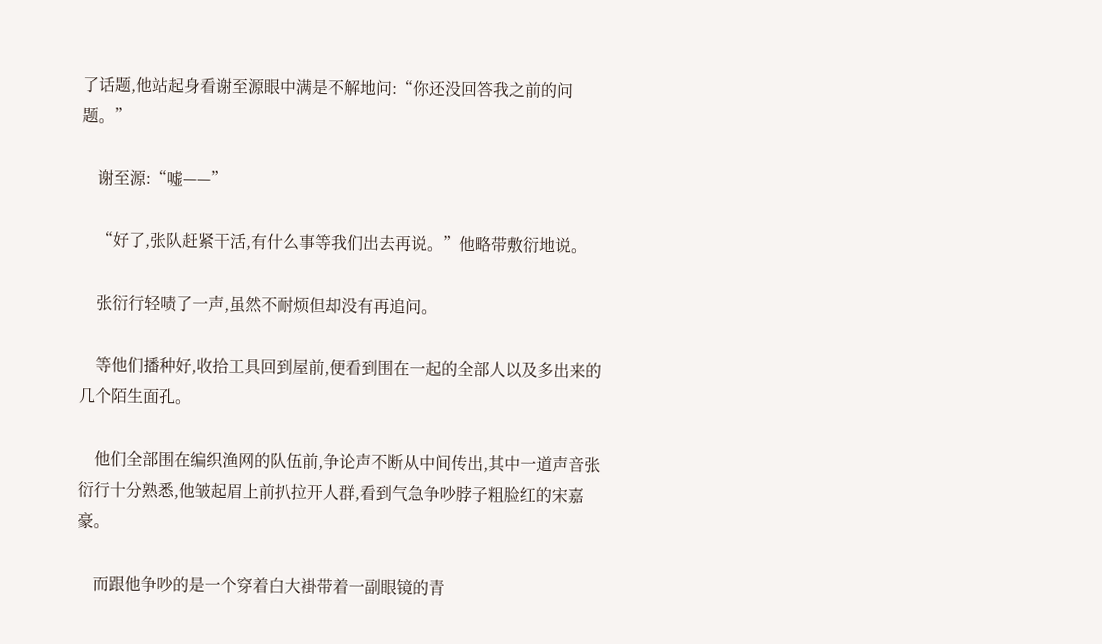了话题,他站起身看谢至源眼中满是不解地问:“你还没回答我之前的问题。”

    谢至源:“嘘——”

    “好了,张队赶紧干活,有什么事等我们出去再说。”他略带敷衍地说。

    张衍行轻啧了一声,虽然不耐烦但却没有再追问。

    等他们播种好,收拾工具回到屋前,便看到围在一起的全部人以及多出来的几个陌生面孔。

    他们全部围在编织渔网的队伍前,争论声不断从中间传出,其中一道声音张衍行十分熟悉,他皱起眉上前扒拉开人群,看到气急争吵脖子粗脸红的宋嘉豪。

    而跟他争吵的是一个穿着白大褂带着一副眼镜的青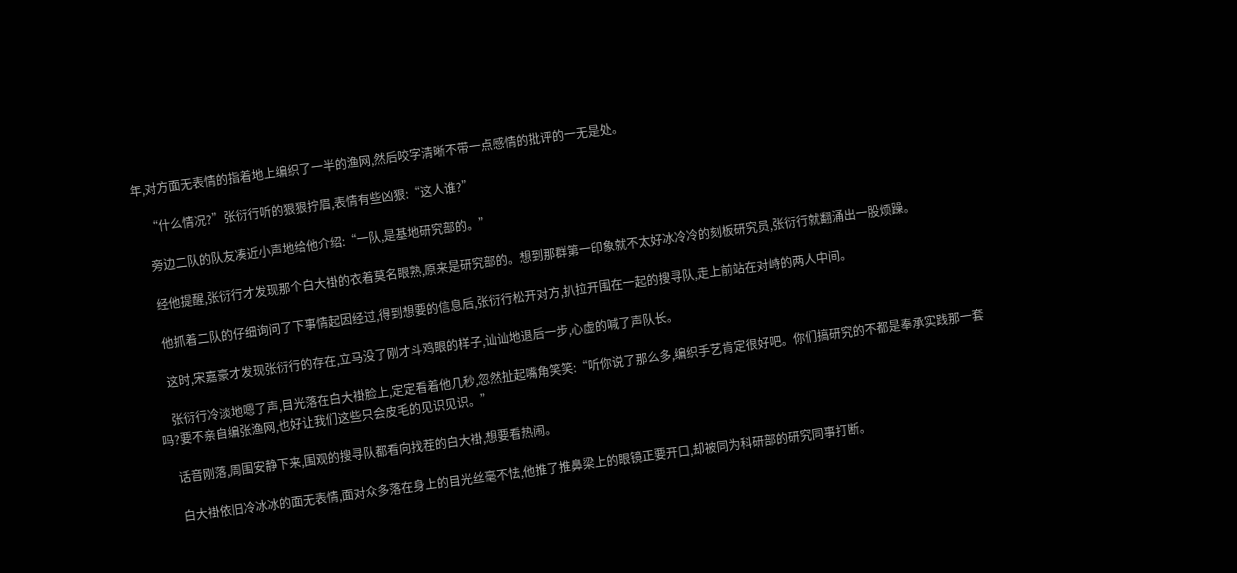年,对方面无表情的指着地上编织了一半的渔网,然后咬字清晰不带一点感情的批评的一无是处。

    “什么情况?”张衍行听的狠狠拧眉,表情有些凶狠:“这人谁?”

    旁边二队的队友凑近小声地给他介绍:“一队,是基地研究部的。”

    经他提醒,张衍行才发现那个白大褂的衣着莫名眼熟,原来是研究部的。想到那群第一印象就不太好冰冷冷的刻板研究员,张衍行就翻涌出一股烦躁。

    他抓着二队的仔细询问了下事情起因经过,得到想要的信息后,张衍行松开对方,扒拉开围在一起的搜寻队,走上前站在对峙的两人中间。

    这时,宋嘉豪才发现张衍行的存在,立马没了刚才斗鸡眼的样子,讪讪地退后一步,心虚的喊了声队长。

    张衍行冷淡地嗯了声,目光落在白大褂脸上,定定看着他几秒,忽然扯起嘴角笑笑:“听你说了那么多,编织手艺肯定很好吧。你们搞研究的不都是奉承实践那一套吗?要不亲自编张渔网,也好让我们这些只会皮毛的见识见识。”

    话音刚落,周围安静下来,围观的搜寻队都看向找茬的白大褂,想要看热闹。

    白大褂依旧冷冰冰的面无表情,面对众多落在身上的目光丝毫不怯,他推了推鼻梁上的眼镜正要开口,却被同为科研部的研究同事打断。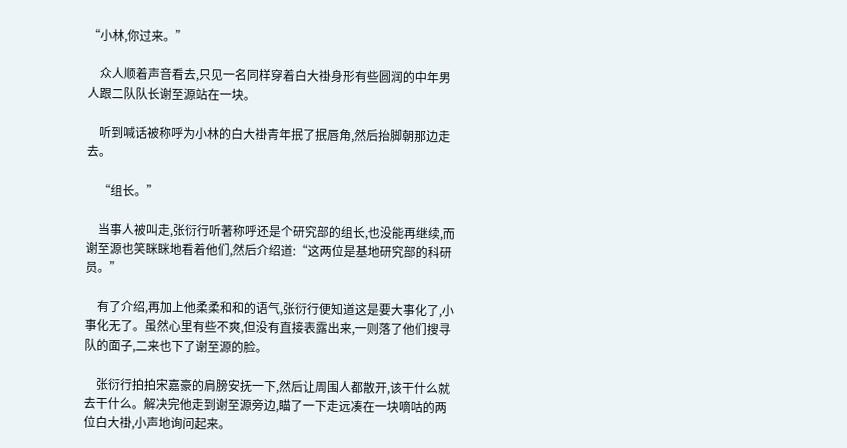“小林,你过来。”

    众人顺着声音看去,只见一名同样穿着白大褂身形有些圆润的中年男人跟二队队长谢至源站在一块。

    听到喊话被称呼为小林的白大褂青年抿了抿唇角,然后抬脚朝那边走去。

    “组长。”

    当事人被叫走,张衍行听著称呼还是个研究部的组长,也没能再继续,而谢至源也笑眯眯地看着他们,然后介绍道:“这两位是基地研究部的科研员。”

    有了介绍,再加上他柔柔和和的语气,张衍行便知道这是要大事化了,小事化无了。虽然心里有些不爽,但没有直接表露出来,一则落了他们搜寻队的面子,二来也下了谢至源的脸。

    张衍行拍拍宋嘉豪的肩膀安抚一下,然后让周围人都散开,该干什么就去干什么。解决完他走到谢至源旁边,瞄了一下走远凑在一块嘀咕的两位白大褂,小声地询问起来。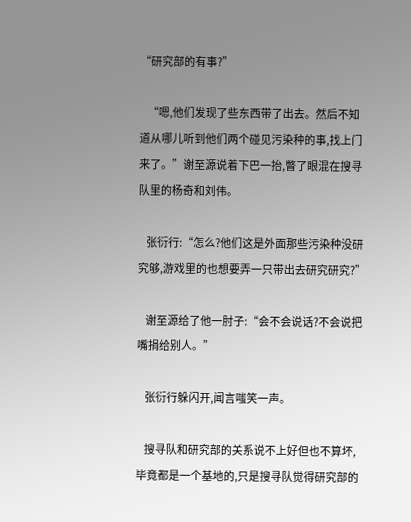“研究部的有事?”

    “嗯,他们发现了些东西带了出去。然后不知道从哪儿听到他们两个碰见污染种的事,找上门来了。”谢至源说着下巴一抬,瞥了眼混在搜寻队里的杨奇和刘伟。

    张衍行:“怎么?他们这是外面那些污染种没研究够,游戏里的也想要弄一只带出去研究研究?”

    谢至源给了他一肘子:“会不会说话?不会说把嘴捐给别人。”

    张衍行躲闪开,闻言嗤笑一声。

    搜寻队和研究部的关系说不上好但也不算坏,毕竟都是一个基地的,只是搜寻队觉得研究部的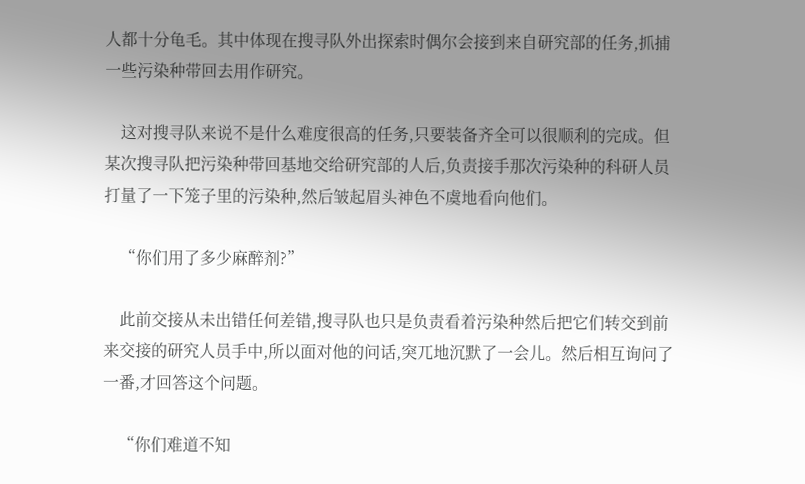人都十分龟毛。其中体现在搜寻队外出探索时偶尔会接到来自研究部的任务,抓捕一些污染种带回去用作研究。

    这对搜寻队来说不是什么难度很高的任务,只要装备齐全可以很顺利的完成。但某次搜寻队把污染种带回基地交给研究部的人后,负责接手那次污染种的科研人员打量了一下笼子里的污染种,然后皱起眉头神色不虞地看向他们。

    “你们用了多少麻醉剂?”

    此前交接从未出错任何差错,搜寻队也只是负责看着污染种然后把它们转交到前来交接的研究人员手中,所以面对他的问话,突兀地沉默了一会儿。然后相互询问了一番,才回答这个问题。

    “你们难道不知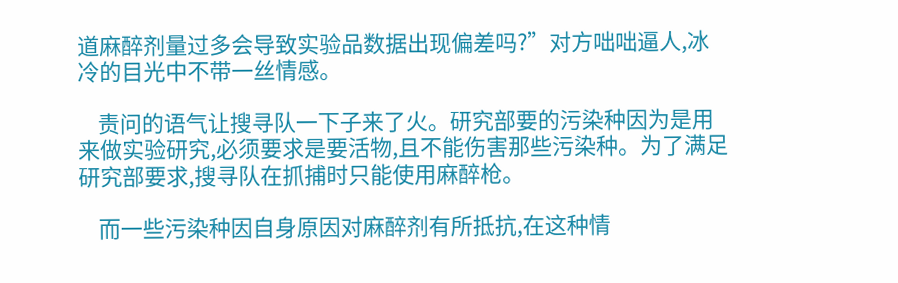道麻醉剂量过多会导致实验品数据出现偏差吗?”对方咄咄逼人,冰冷的目光中不带一丝情感。

    责问的语气让搜寻队一下子来了火。研究部要的污染种因为是用来做实验研究,必须要求是要活物,且不能伤害那些污染种。为了满足研究部要求,搜寻队在抓捕时只能使用麻醉枪。

    而一些污染种因自身原因对麻醉剂有所抵抗,在这种情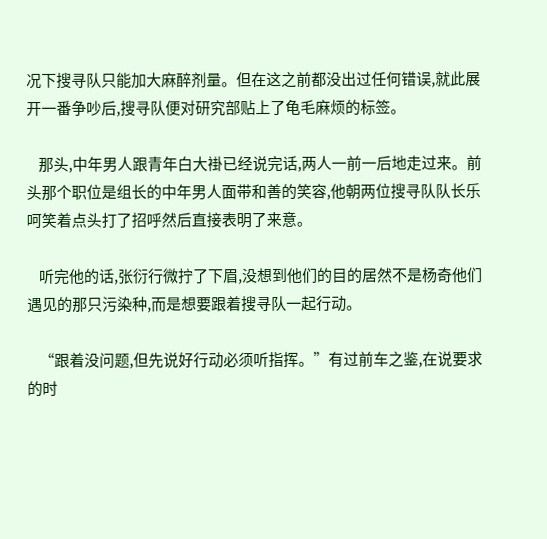况下搜寻队只能加大麻醉剂量。但在这之前都没出过任何错误,就此展开一番争吵后,搜寻队便对研究部贴上了龟毛麻烦的标签。

    那头,中年男人跟青年白大褂已经说完话,两人一前一后地走过来。前头那个职位是组长的中年男人面带和善的笑容,他朝两位搜寻队队长乐呵笑着点头打了招呼然后直接表明了来意。

    听完他的话,张衍行微拧了下眉,没想到他们的目的居然不是杨奇他们遇见的那只污染种,而是想要跟着搜寻队一起行动。

    “跟着没问题,但先说好行动必须听指挥。”有过前车之鉴,在说要求的时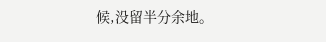候,没留半分余地。